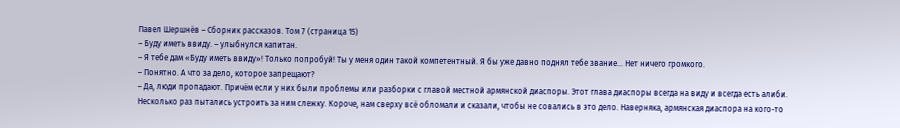Павел Шершнёв – Сборник рассказов. Том 7 (страница 15)
– Буду иметь ввиду. – улыбнулся капитан.
– Я тебе дам «Буду иметь ввиду»! Только попробуй! Ты у меня один такой компетентный. Я бы уже давно поднял тебе звание… Нет ничего громкого.
– Понятно. А что за дело, которое запрещают?
– Да, люди пропадают. Причём если у них были проблемы или разборки с главой местной армянской диаспоры. Этот глава диаспоры всегда на виду и всегда есть алиби. Несколько раз пытались устроить за ним слежку. Короче, нам сверху всё обломали и сказали, чтобы не совались в это дело. Наверняка, армянская диаспора на кого-то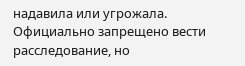надавила или угрожала. Официально запрещено вести расследование, но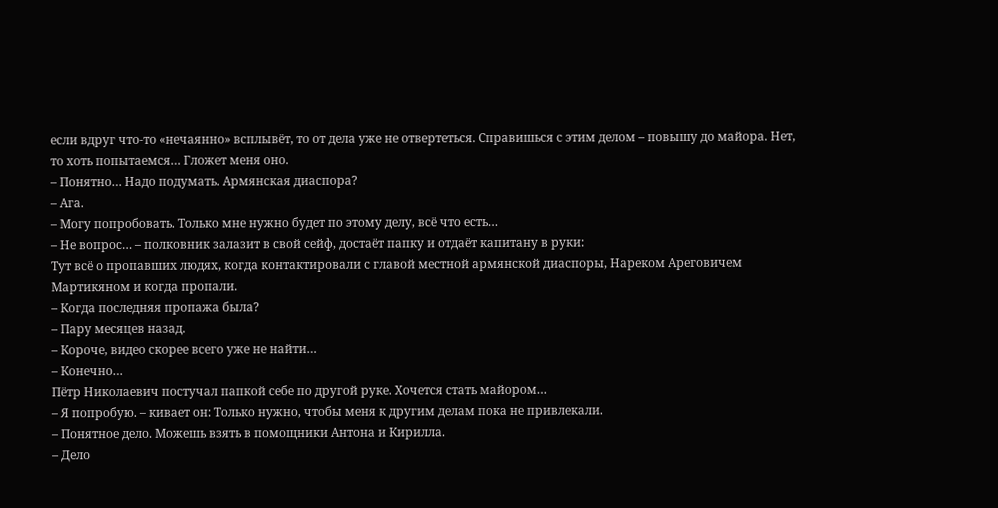если вдруг что-то «нечаянно» всплывёт, то от дела уже не отвертеться. Справишься с этим делом – повышу до майора. Нет, то хоть попытаемся… Гложет меня оно.
– Понятно… Надо подумать. Армянская диаспора?
– Ага.
– Могу попробовать. Только мне нужно будет по этому делу, всё что есть…
– Не вопрос… – полковник залазит в свой сейф, достаёт папку и отдаёт капитану в руки:
Тут всё о пропавших людях, когда контактировали с главой местной армянской диаспоры, Нареком Ареговичем Мартикяном и когда пропали.
– Когда последняя пропажа была?
– Пару месяцев назад.
– Короче, видео скорее всего уже не найти…
– Конечно…
Пётр Николаевич постучал папкой себе по другой руке. Хочется стать майором…
– Я попробую. – кивает он: Только нужно, чтобы меня к другим делам пока не привлекали.
– Понятное дело. Можешь взять в помощники Антона и Кирилла.
– Дело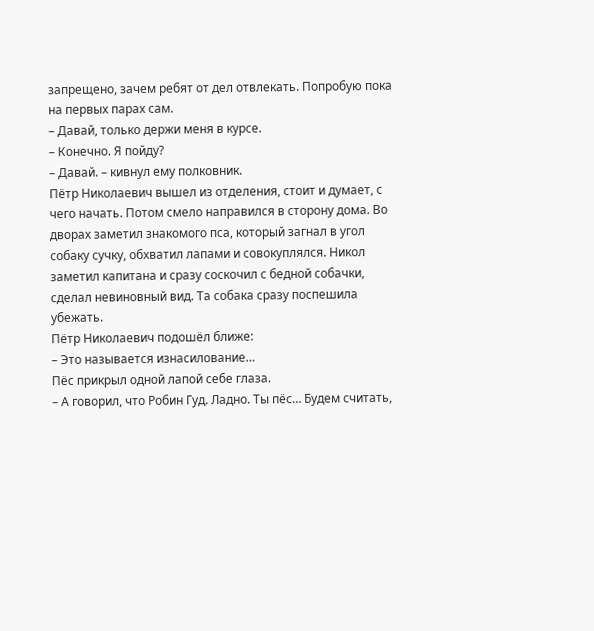запрещено, зачем ребят от дел отвлекать. Попробую пока на первых парах сам.
– Давай, только держи меня в курсе.
– Конечно. Я пойду?
– Давай. – кивнул ему полковник.
Пётр Николаевич вышел из отделения, стоит и думает, с чего начать. Потом смело направился в сторону дома. Во дворах заметил знакомого пса, который загнал в угол собаку сучку, обхватил лапами и совокуплялся. Никол заметил капитана и сразу соскочил с бедной собачки, сделал невиновный вид. Та собака сразу поспешила убежать.
Пётр Николаевич подошёл ближе:
– Это называется изнасилование…
Пёс прикрыл одной лапой себе глаза.
– А говорил, что Робин Гуд. Ладно. Ты пёс… Будем считать,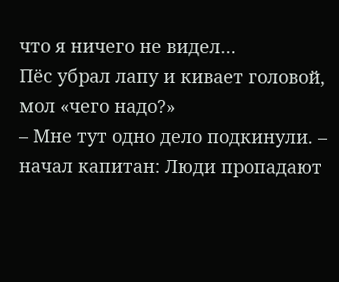что я ничего не видел…
Пёс убрал лапу и кивает головой, мол «чего надо?»
– Мне тут одно дело подкинули. – начал капитан: Люди пропадают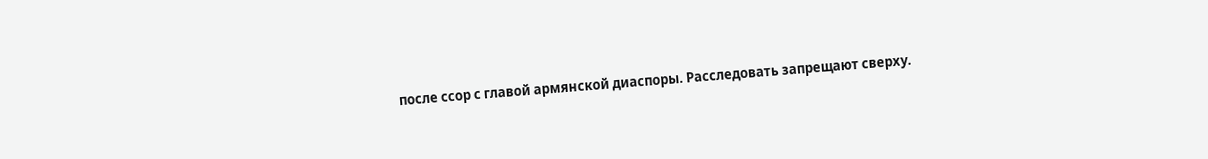после ссор с главой армянской диаспоры. Расследовать запрещают сверху.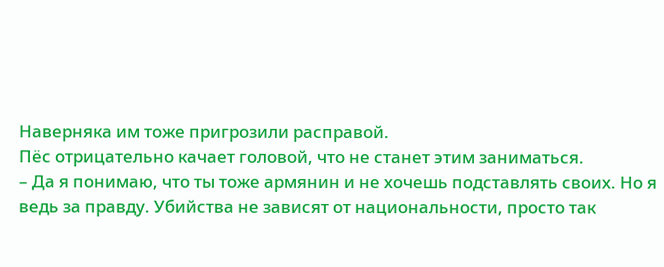Наверняка им тоже пригрозили расправой.
Пёс отрицательно качает головой, что не станет этим заниматься.
– Да я понимаю, что ты тоже армянин и не хочешь подставлять своих. Но я ведь за правду. Убийства не зависят от национальности, просто так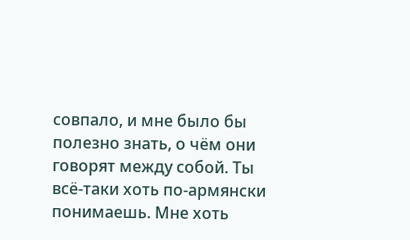совпало, и мне было бы полезно знать, о чём они говорят между собой. Ты всё-таки хоть по-армянски понимаешь. Мне хоть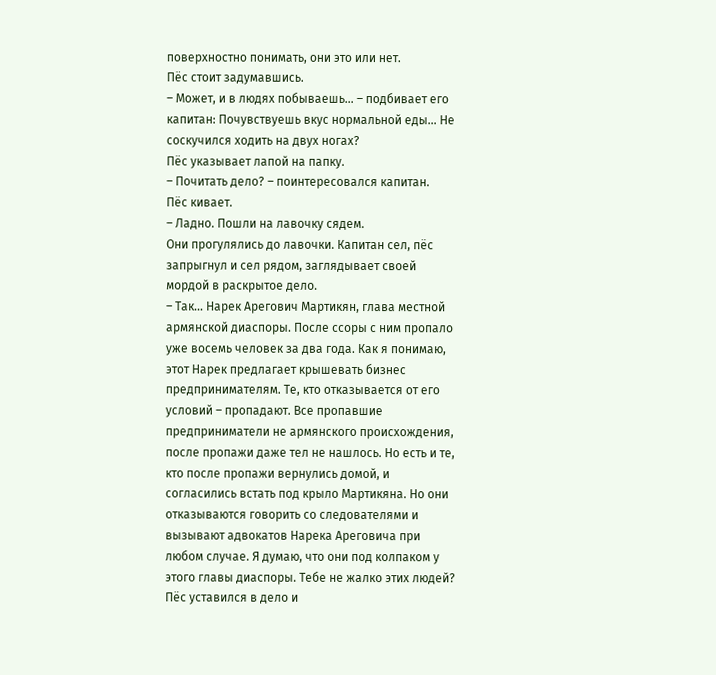поверхностно понимать, они это или нет.
Пёс стоит задумавшись.
– Может, и в людях побываешь… – подбивает его капитан: Почувствуешь вкус нормальной еды… Не соскучился ходить на двух ногах?
Пёс указывает лапой на папку.
– Почитать дело? – поинтересовался капитан.
Пёс кивает.
– Ладно. Пошли на лавочку сядем.
Они прогулялись до лавочки. Капитан сел, пёс запрыгнул и сел рядом, заглядывает своей мордой в раскрытое дело.
– Так… Нарек Арегович Мартикян, глава местной армянской диаспоры. После ссоры с ним пропало уже восемь человек за два года. Как я понимаю, этот Нарек предлагает крышевать бизнес предпринимателям. Те, кто отказывается от его условий – пропадают. Все пропавшие предприниматели не армянского происхождения, после пропажи даже тел не нашлось. Но есть и те, кто после пропажи вернулись домой, и согласились встать под крыло Мартикяна. Но они отказываются говорить со следователями и вызывают адвокатов Нарека Ареговича при любом случае. Я думаю, что они под колпаком у этого главы диаспоры. Тебе не жалко этих людей?
Пёс уставился в дело и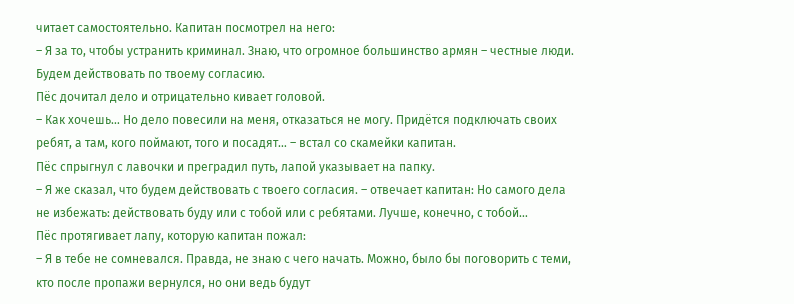читает самостоятельно. Капитан посмотрел на него:
– Я за то, чтобы устранить криминал. Знаю, что огромное большинство армян – честные люди. Будем действовать по твоему согласию.
Пёс дочитал дело и отрицательно кивает головой.
– Как хочешь… Но дело повесили на меня, отказаться не могу. Придётся подключать своих ребят, а там, кого поймают, того и посадят… – встал со скамейки капитан.
Пёс спрыгнул с лавочки и преградил путь, лапой указывает на папку.
– Я же сказал, что будем действовать с твоего согласия. – отвечает капитан: Но самого дела не избежать: действовать буду или с тобой или с ребятами. Лучше, конечно, с тобой…
Пёс протягивает лапу, которую капитан пожал:
– Я в тебе не сомневался. Правда, не знаю с чего начать. Можно, было бы поговорить с теми, кто после пропажи вернулся, но они ведь будут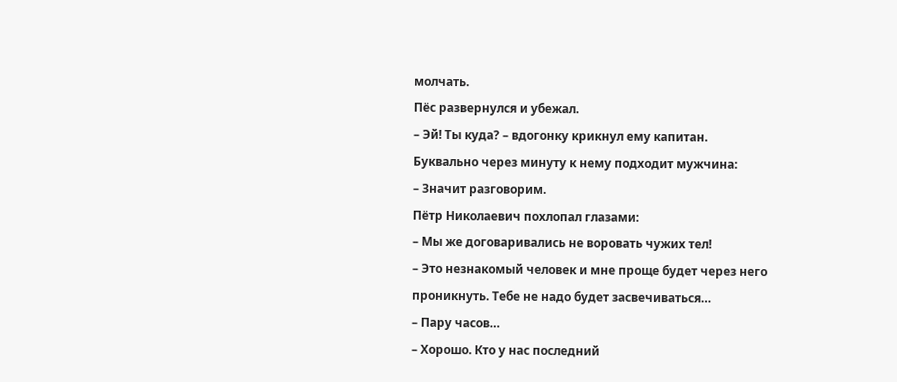молчать.
Пёс развернулся и убежал.
– Эй! Ты куда? – вдогонку крикнул ему капитан.
Буквально через минуту к нему подходит мужчина:
– Значит разговорим.
Пётр Николаевич похлопал глазами:
– Мы же договаривались не воровать чужих тел!
– Это незнакомый человек и мне проще будет через него проникнуть. Тебе не надо будет засвечиваться…
– Пару часов…
– Хорошо. Кто у нас последний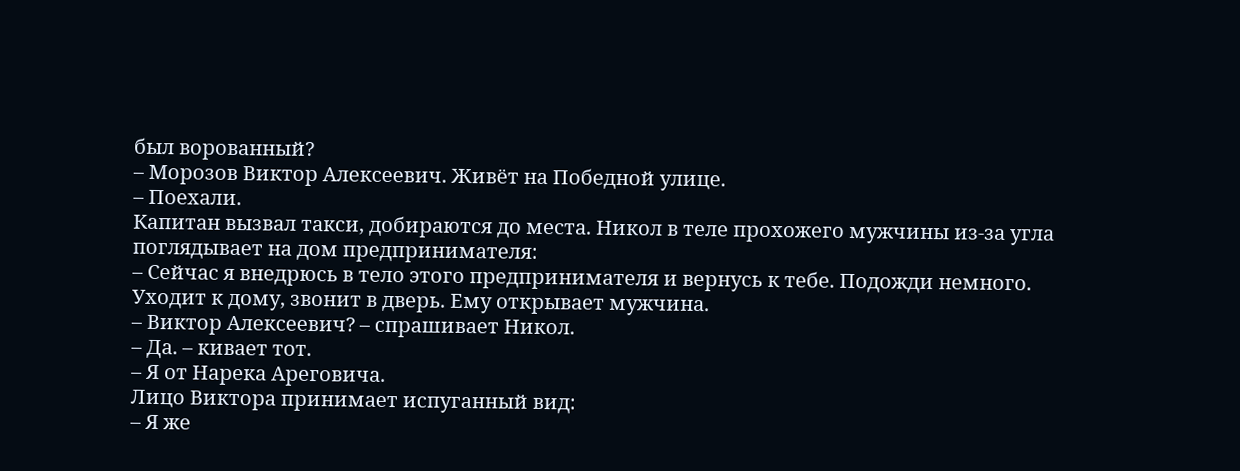был ворованный?
– Морозов Виктор Алексеевич. Живёт на Победной улице.
– Поехали.
Капитан вызвал такси, добираются до места. Никол в теле прохожего мужчины из-за угла поглядывает на дом предпринимателя:
– Сейчас я внедрюсь в тело этого предпринимателя и вернусь к тебе. Подожди немного.
Уходит к дому, звонит в дверь. Ему открывает мужчина.
– Виктор Алексеевич? – спрашивает Никол.
– Да. – кивает тот.
– Я от Нарека Ареговича.
Лицо Виктора принимает испуганный вид:
– Я же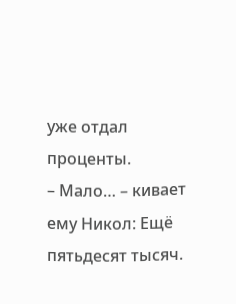уже отдал проценты.
– Мало… – кивает ему Никол: Ещё пятьдесят тысяч.